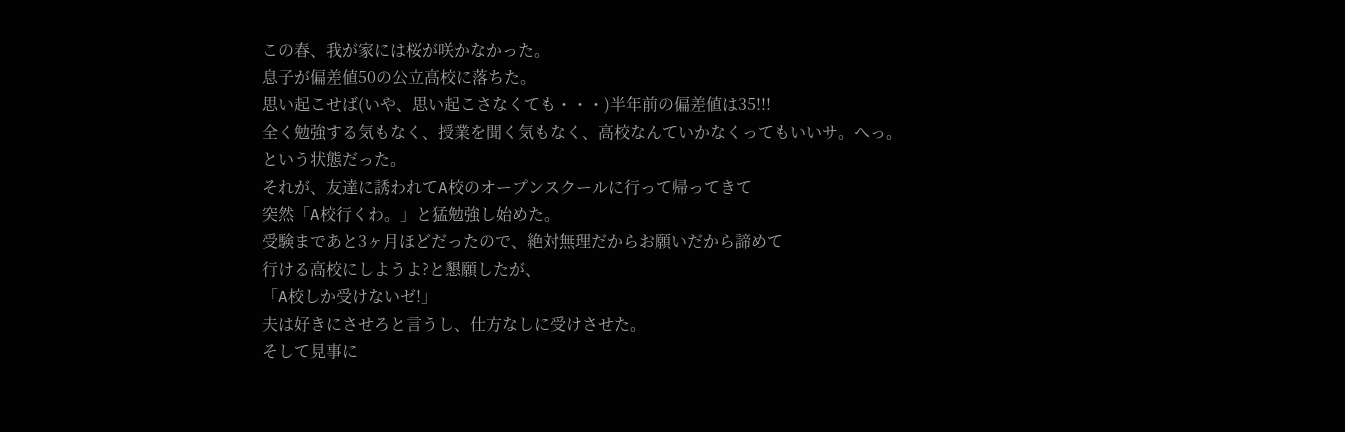この春、我が家には桜が咲かなかった。
息子が偏差値50の公立高校に落ちた。
思い起こせば(いや、思い起こさなくても・・・)半年前の偏差値は35!!!
全く勉強する気もなく、授業を聞く気もなく、高校なんていかなくってもいいサ。へっ。
という状態だった。
それが、友達に誘われてA校のオープンスクールに行って帰ってきて
突然「A校行くわ。」と猛勉強し始めた。
受験まであと3ヶ月ほどだったので、絶対無理だからお願いだから諦めて
行ける高校にしようよ?と懇願したが、
「A校しか受けないゼ!」
夫は好きにさせろと言うし、仕方なしに受けさせた。
そして見事に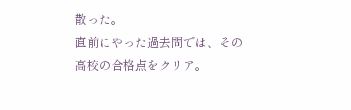散った。
直前にやった過去問では、その高校の合格点をクリア。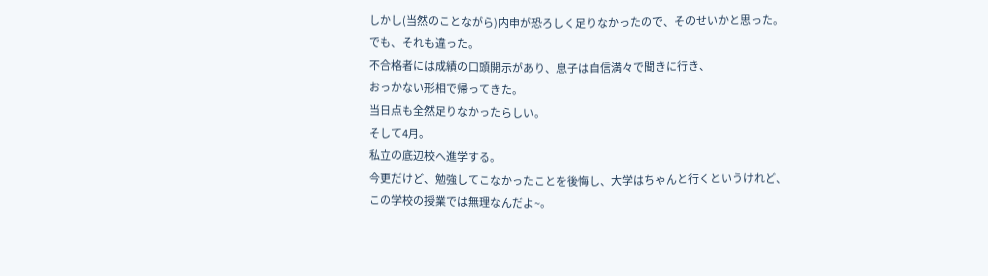しかし(当然のことながら)内申が恐ろしく足りなかったので、そのせいかと思った。
でも、それも違った。
不合格者には成績の口頭開示があり、息子は自信満々で聞きに行き、
おっかない形相で帰ってきた。
当日点も全然足りなかったらしい。
そして4月。
私立の底辺校へ進学する。
今更だけど、勉強してこなかったことを後悔し、大学はちゃんと行くというけれど、
この学校の授業では無理なんだよ~。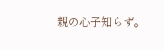親の心子知らず。